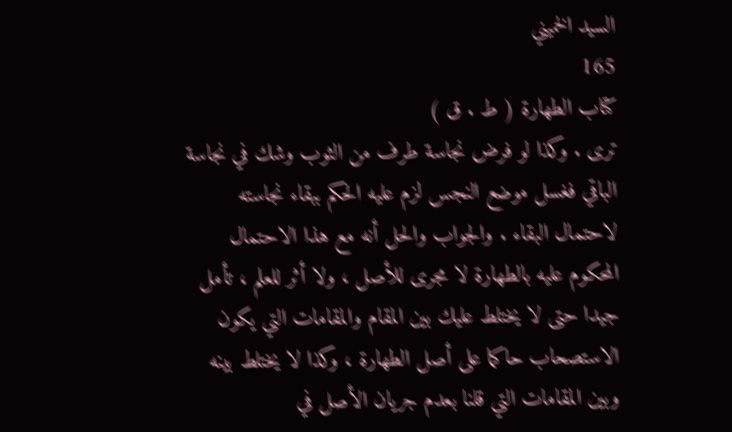السيد الخميني
165
كتاب الطهارة ( ط . ق )
ترى . وكذا لو فرض نجاسة طرف من الثوب وشك في نجاسة الباقي فغسل موضع النجس لزم عليه الحكم ببقاء نجاسته لاحتمال البقاء . والجواب والحل أنه مع هذا الاحتمال المحكوم عليه بالطهارة لا مجرى للأصل ، ولا أثر للعلم ، تأمل جيدا حتى لا يختلط عليك بين المقام والمقامات التي يكون الاستصحاب حاكما على أصل الطهارة ، وكذا لا يختلط بينه وبين المقامات التي قلنا بعدم جريان الأصل في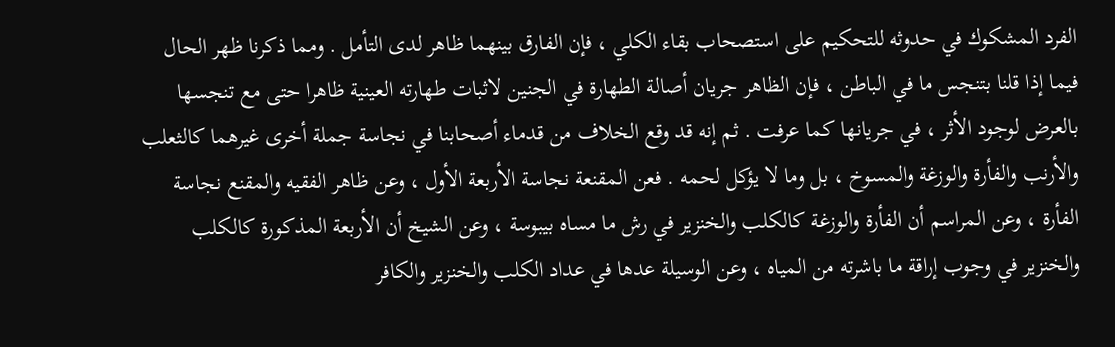الفرد المشكوك في حدوثه للتحكيم على استصحاب بقاء الكلي ، فإن الفارق بينهما ظاهر لدى التأمل . ومما ذكرنا ظهر الحال فيما إذا قلنا بتنجس ما في الباطن ، فإن الظاهر جريان أصالة الطهارة في الجنين لاثبات طهارته العينية ظاهرا حتى مع تنجسها بالعرض لوجود الأثر ، في جريانها كما عرفت . ثم إنه قد وقع الخلاف من قدماء أصحابنا في نجاسة جملة أخرى غيرهما كالثعلب والأرنب والفأرة والوزغة والمسوخ ، بل وما لا يؤكل لحمه . فعن المقنعة نجاسة الأربعة الأول ، وعن ظاهر الفقيه والمقنع نجاسة الفأرة ، وعن المراسم أن الفأرة والوزغة كالكلب والخنزير في رش ما مساه بيبوسة ، وعن الشيخ أن الأربعة المذكورة كالكلب والخنزير في وجوب إراقة ما باشرته من المياه ، وعن الوسيلة عدها في عداد الكلب والخنزير والكافر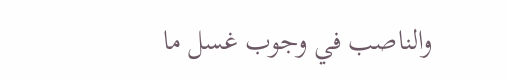والناصب في وجوب غسل ما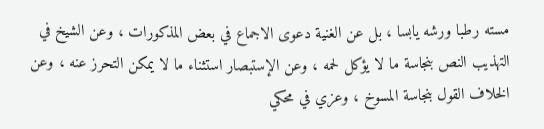مسته رطبا ورشه يابسا ، بل عن الغنية دعوى الاجماع في بعض المذكورات ، وعن الشيخ في التهذيب النص بنجاسة ما لا يؤكل لحمه ، وعن الإستبصار استثناء ما لا يمكن التحرز عنه ، وعن الخلاف القول بنجاسة المسوخ ، وعزي في محكي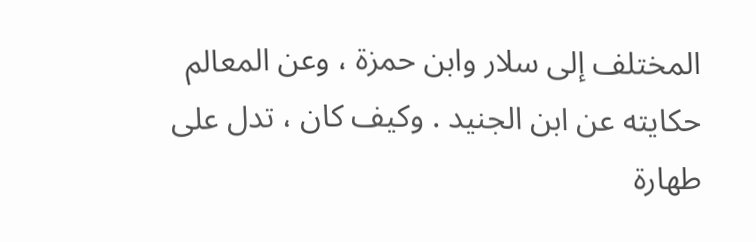المختلف إلى سلار وابن حمزة ، وعن المعالم حكايته عن ابن الجنيد . وكيف كان ، تدل على طهارة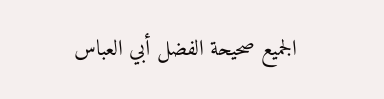الجميع صحيحة الفضل أبي العباس